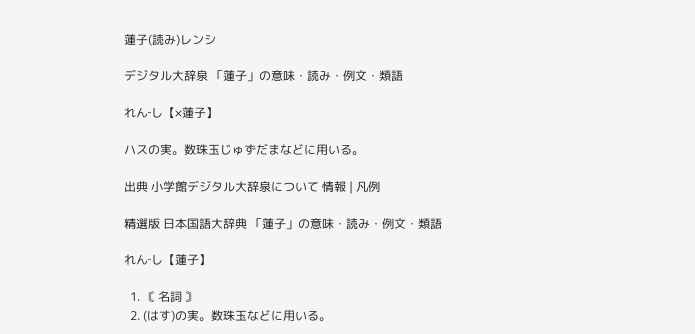蓮子(読み)レンシ

デジタル大辞泉 「蓮子」の意味・読み・例文・類語

れん‐し【×蓮子】

ハスの実。数珠玉じゅずだまなどに用いる。

出典 小学館デジタル大辞泉について 情報 | 凡例

精選版 日本国語大辞典 「蓮子」の意味・読み・例文・類語

れん‐し【蓮子】

  1. 〘 名詞 〙
  2. (はす)の実。数珠玉などに用いる。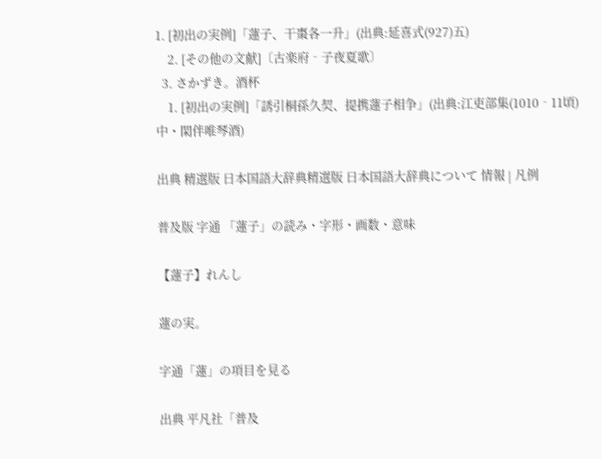1. [初出の実例]「蓮子、干棗各一升」(出典:延喜式(927)五)
    2. [その他の文献]〔古楽府‐子夜夏歌〕
  3. さかずき。酒杯
    1. [初出の実例]「誘引桐孫久契、提携蓮子相争」(出典:江吏部集(1010‐11頃)中・閑伴唯琴酒)

出典 精選版 日本国語大辞典精選版 日本国語大辞典について 情報 | 凡例

普及版 字通 「蓮子」の読み・字形・画数・意味

【蓮子】れんし

蓮の実。

字通「蓮」の項目を見る

出典 平凡社「普及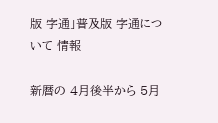版 字通」普及版 字通について 情報

新暦の 4月後半から 5月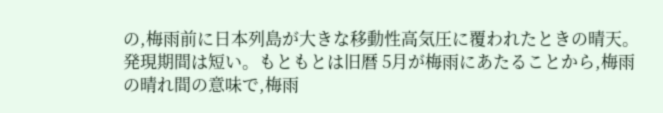の,梅雨前に日本列島が大きな移動性高気圧に覆われたときの晴天。発現期間は短い。もともとは旧暦 5月が梅雨にあたることから,梅雨の晴れ間の意味で,梅雨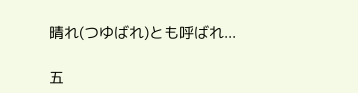晴れ(つゆばれ)とも呼ばれ...

五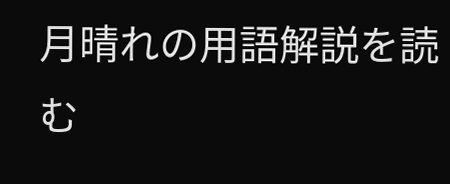月晴れの用語解説を読む